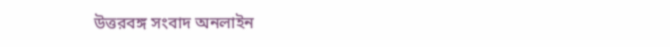উত্তরবঙ্গ সংবাদ অনলাইন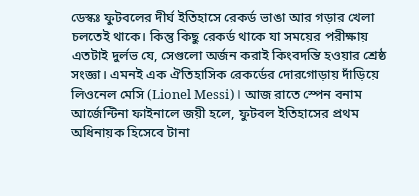ডেস্কঃ ফুটবলের দীর্ঘ ইতিহাসে রেকর্ড ভাঙা আর গড়ার খেলা চলতেই থাকে। কিন্তু কিছু রেকর্ড থাকে যা সময়ের পরীক্ষায় এতটাই দুর্লভ যে, সেগুলো অর্জন করাই কিংবদন্তি হওয়ার শ্রেষ্ঠ সংজ্ঞা। এমনই এক ঐতিহাসিক রেকর্ডের দোরগোড়ায় দাঁড়িয়ে লিওনেল মেসি (Lionel Messi)। আজ রাতে স্পেন বনাম আর্জেন্টিনা ফাইনালে জয়ী হলে, ফুটবল ইতিহাসের প্রথম অধিনায়ক হিসেবে টানা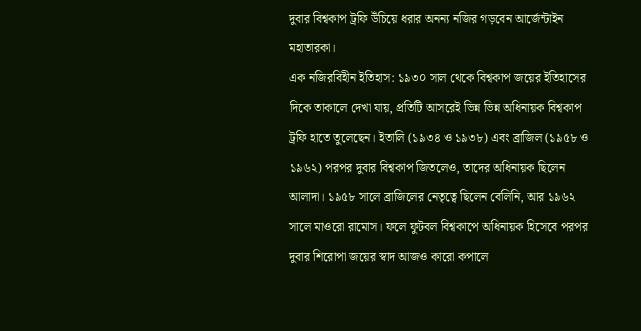দুবার বিশ্বকাপ ট্রফি উঁচিয়ে ধরার অনন্য নজির গড়বেন আর্জেন্টাইন মহাতারকা।
এক নজিরবিহীন ইতিহাস: ১৯৩০ সাল থেকে বিশ্বকাপ জয়ের ইতিহাসের দিকে তাকালে দেখা যায়, প্রতিটি আসরেই ভিন্ন ভিন্ন অধিনায়ক বিশ্বকাপ ট্রফি হাতে তুলেছেন। ইতালি (১৯৩৪ ও ১৯৩৮) এবং ব্রাজিল (১৯৫৮ ও ১৯৬২) পরপর দুবার বিশ্বকাপ জিতলেও, তাদের অধিনায়ক ছিলেন আলাদা। ১৯৫৮ সালে ব্রাজিলের নেতৃত্বে ছিলেন বেলিনি, আর ১৯৬২ সালে মাওরো রামোস। ফলে ফুটবল বিশ্বকাপে অধিনায়ক হিসেবে পরপর দুবার শিরোপা জয়ের স্বাদ আজও কারো কপালে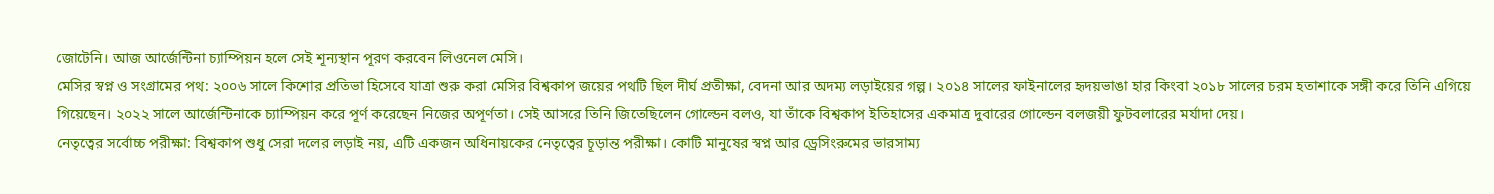জোটেনি। আজ আর্জেন্টিনা চ্যাম্পিয়ন হলে সেই শূন্যস্থান পূরণ করবেন লিওনেল মেসি।
মেসির স্বপ্ন ও সংগ্রামের পথ: ২০০৬ সালে কিশোর প্রতিভা হিসেবে যাত্রা শুরু করা মেসির বিশ্বকাপ জয়ের পথটি ছিল দীর্ঘ প্রতীক্ষা, বেদনা আর অদম্য লড়াইয়ের গল্প। ২০১৪ সালের ফাইনালের হৃদয়ভাঙা হার কিংবা ২০১৮ সালের চরম হতাশাকে সঙ্গী করে তিনি এগিয়ে গিয়েছেন। ২০২২ সালে আর্জেন্টিনাকে চ্যাম্পিয়ন করে পূর্ণ করেছেন নিজের অপূর্ণতা। সেই আসরে তিনি জিতেছিলেন গোল্ডেন বলও, যা তাঁকে বিশ্বকাপ ইতিহাসের একমাত্র দুবারের গোল্ডেন বলজয়ী ফুটবলারের মর্যাদা দেয়।
নেতৃত্বের সর্বোচ্চ পরীক্ষা: বিশ্বকাপ শুধু সেরা দলের লড়াই নয়, এটি একজন অধিনায়কের নেতৃত্বের চূড়ান্ত পরীক্ষা। কোটি মানুষের স্বপ্ন আর ড্রেসিংরুমের ভারসাম্য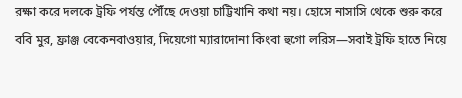রক্ষা করে দলকে ট্রফি পর্যন্ত পৌঁছে দেওয়া চাট্টিখানি কথা নয়। হোসে নাসাসি থেকে শুরু করে ববি মুর, ফ্রাঞ্জ বেকেনবাওয়ার, দিয়েগো ম্যারাদোনা কিংবা হুগো লরিস—সবাই ট্রফি হাতে নিয়ে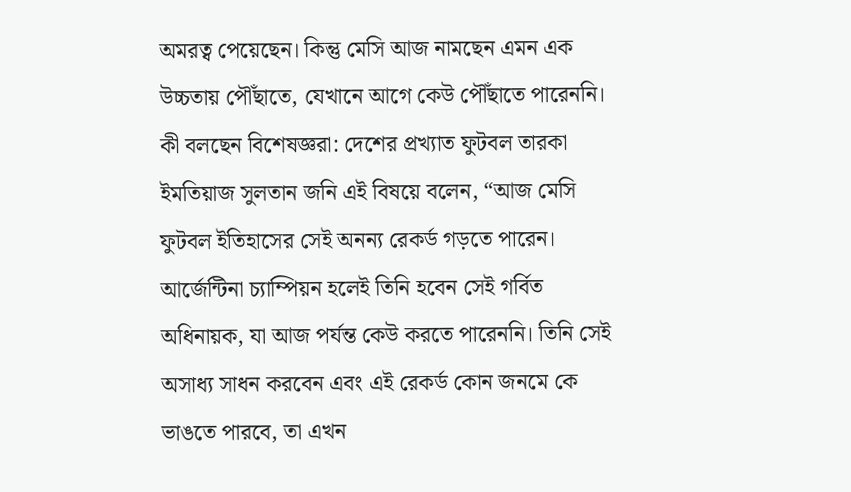অমরত্ব পেয়েছেন। কিন্তু মেসি আজ নামছেন এমন এক উচ্চতায় পৌঁছাতে, যেখানে আগে কেউ পৌঁছাতে পারেননি।
কী বলছেন বিশেষজ্ঞরা: দেশের প্রখ্যাত ফুটবল তারকা ইমতিয়াজ সুলতান জনি এই বিষয়ে বলেন, “আজ মেসি ফুটবল ইতিহাসের সেই অনন্য রেকর্ড গড়তে পারেন। আর্জেন্টিনা চ্যাম্পিয়ন হলেই তিনি হবেন সেই গর্বিত অধিনায়ক, যা আজ পর্যন্ত কেউ করতে পারেননি। তিনি সেই অসাধ্য সাধন করবেন এবং এই রেকর্ড কোন জনমে কে ভাঙতে পারবে, তা এখন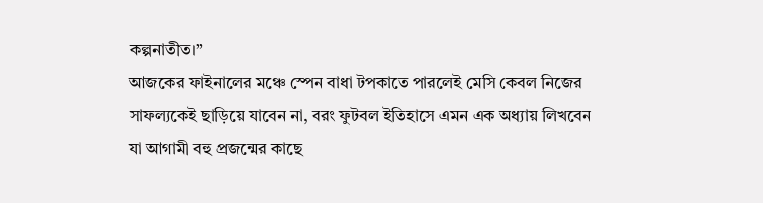কল্পনাতীত।”
আজকের ফাইনালের মঞ্চে স্পেন বাধা টপকাতে পারলেই মেসি কেবল নিজের সাফল্যকেই ছাড়িয়ে যাবেন না, বরং ফুটবল ইতিহাসে এমন এক অধ্যায় লিখবেন যা আগামী বহু প্রজন্মের কাছে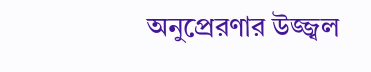অনুপ্রেরণার উজ্জ্বল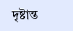দৃষ্টান্ত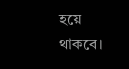হয়ে থাকবে।